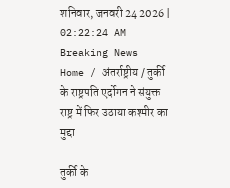शनिवार, जनवरी 24 2026 | 02:22:24 AM
Breaking News
Home / अंतर्राष्ट्रीय / तुर्की के राष्ट्रपति एर्दोगन ने संयुक्त राष्ट्र में फिर उठाया कश्मीर का मुद्दा

तुर्की के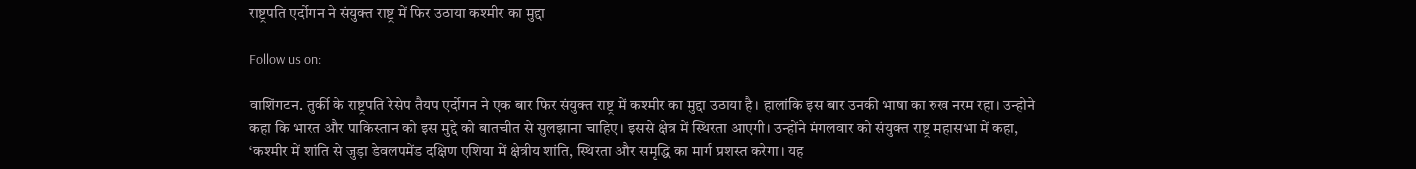राष्ट्रपति एर्दोगन ने संयुक्त राष्ट्र में फिर उठाया कश्मीर का मुद्दा

Follow us on:

वाशिंगटन. तुर्की के राष्ट्रपति रेसेप तैयप एर्दोगन ने एक बार फिर संयुक्त राष्ट्र में कश्मीर का मुद्दा उठाया है। हालांकि इस बार उनकी भाषा का रुख नरम रहा। उन्होने कहा कि भारत और पाकिस्तान को इस मुद्दे को बातचीत से सुलझाना चाहिए। इससे क्षेत्र में स्थिरता आएगी। उन्होंने मंगलवार को संयुक्त राष्ट्र महासभा में कहा, ‘कश्मीर में शांति से जुड़ा डेवलपमेंड दक्षिण एशिया में क्षेत्रीय शांति, स्थिरता और समृद्धि का मार्ग प्रशस्त करेगा। यह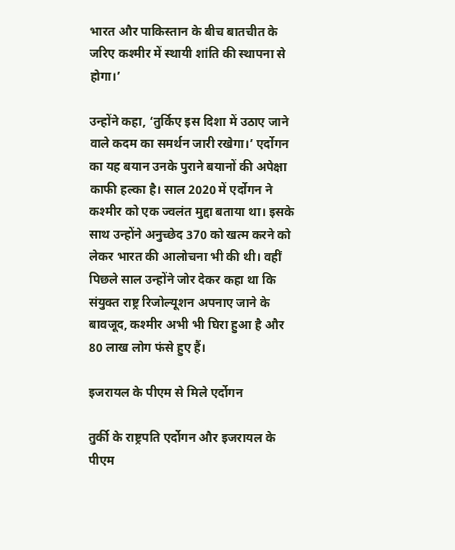भारत और पाकिस्तान के बीच बातचीत के जरिए कश्मीर में स्थायी शांति की स्थापना से होगा।’

उन्होंने कहा, ‘तुर्किए इस दिशा में उठाए जाने वाले कदम का समर्थन जारी रखेगा।’ एर्दोगन का यह बयान उनके पुराने बयानों की अपेक्षा काफी हल्का है। साल 2020 में एर्दोगन ने कश्मीर को एक ज्वलंत मुद्दा बताया था। इसके साथ उन्होंने अनुच्छेद 370 को खत्म करने को लेकर भारत की आलोचना भी की थी। वहीं पिछले साल उन्होंने जोर देकर कहा था कि संयुक्त राष्ट्र रिजोल्यूशन अपनाए जाने के बावजूद, कश्मीर अभी भी घिरा हुआ है और 80 लाख लोग फंसे हुए हैं।

इजरायल के पीएम से मिले एर्दोगन

तुर्की के राष्ट्रपति एर्दोगन और इजरायल के पीएम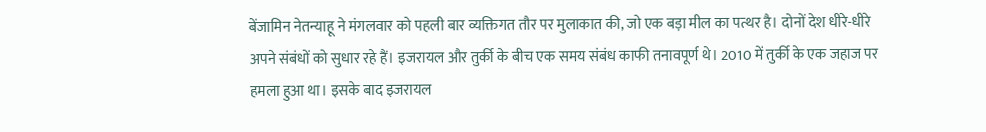बेंजामिन नेतन्याहू ने मंगलवार को पहली बार व्यक्तिगत तौर पर मुलाकात की, जो एक बड़ा मील का पत्थर है। दोनों देश धीरे-धीरे अपने संबंधों को सुधार रहे हैं। इजरायल और तुर्की के बीच एक समय संबंध काफी तनावपूर्ण थे। 2010 में तुर्की के एक जहाज पर हमला हुआ था। इसके बाद इजरायल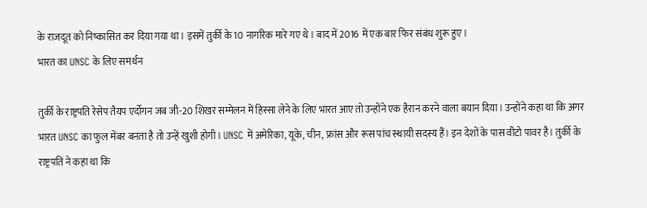के राजदूत को निष्कासित कर दिया गया था। इसमें तुर्की के 10 नागरिक मारे गए थे। बाद में 2016 में एक बार फिर संबंध शुरू हुए।
भारत का UNSC के लिए समर्थन

तुर्की के राष्ट्रपति रेसेप तैयप एर्दोगन जब जी-20 शिखर सम्मेलन में हिस्सा लेने के लिए भारत आए तो उन्होंने एक हैरान करने वाला बयान दिया। उन्होंने कहा था कि अगर भारत UNSC का फुल मेंबर बनता है तो उन्हें खुशी होगी। UNSC में अमेरिका, यूके, चीन, फ्रांस और रूस पांच स्थायी सदस्य हैं। इन देशों के पास वीटो पावर है। तुर्की के राष्ट्रपति ने कहा था कि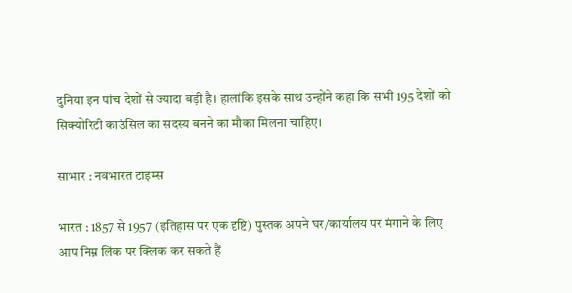दुनिया इन पांच देशों से ज्यादा बड़ी है। हालांकि इसके साथ उन्होंने कहा कि सभी 195 देशों को सिक्योरिटी काउंसिल का सदस्य बनने का मौका मिलना चाहिए।

साभार : नवभारत टाइम्स

भारत : 1857 से 1957 (इतिहास पर एक दृष्टि) पुस्तक अपने घर/कार्यालय पर मंगाने के लिए आप निम्न लिंक पर क्लिक कर सकते हैं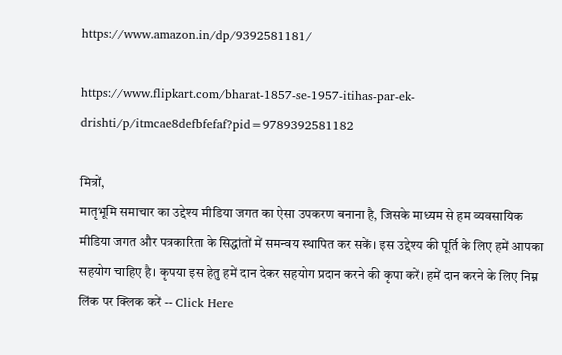https://www.amazon.in/dp/9392581181/

https://www.flipkart.com/bharat-1857-se-1957-itihas-par-ek-drishti/p/itmcae8defbfefaf?pid=9789392581182

मित्रों,
मातृभूमि समाचार का उद्देश्य मीडिया जगत का ऐसा उपकरण बनाना है, जिसके माध्यम से हम व्यवसायिक मीडिया जगत और पत्रकारिता के सिद्धांतों में समन्वय स्थापित कर सकें। इस उद्देश्य की पूर्ति के लिए हमें आपका सहयोग चाहिए है। कृपया इस हेतु हमें दान देकर सहयोग प्रदान करने की कृपा करें। हमें दान करने के लिए निम्न लिंक पर क्लिक करें -- Click Here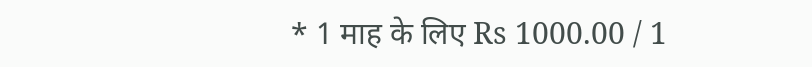* 1 माह के लिए Rs 1000.00 / 1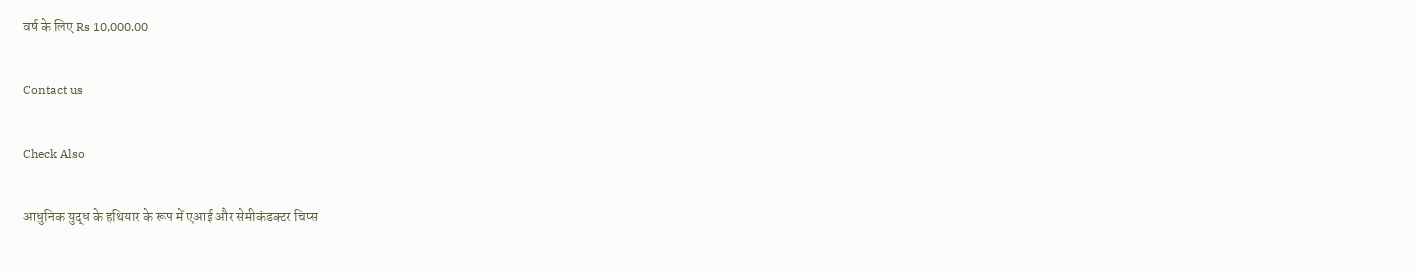वर्ष के लिए Rs 10,000.00

Contact us

Check Also

आधुनिक युद्ध के हथियार के रूप में एआई और सेमीकंडक्टर चिप्स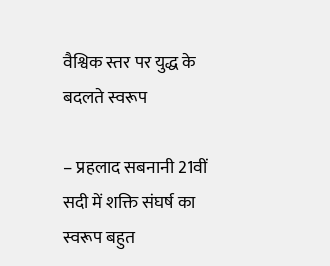वैश्विक स्तर पर युद्ध के बदलते स्वरूप

– प्रहलाद सबनानी 21वीं सदी में शक्ति संघर्ष का स्वरूप बहुत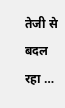तेजी से बदल रहा …